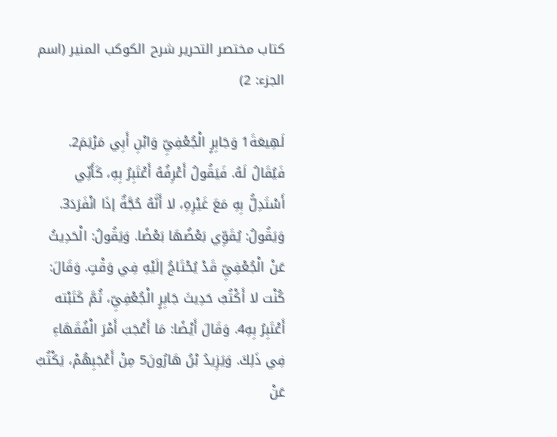كتاب مختصر التحرير شرح الكوكب المنير (اسم الجزء: 2)

لَهِيعَةَ1 وَجَابِرٍ الْجُعْفِيِّ وَابْنِ أَبِي مَرْيَمَ2. فَيُقَالُ لَهُ. فَيَقُولُ أَعْرِفُهُ أَعْتَبِرُ بِهِ، كَأَنِّي أَسْتَدِلُّ بِهِ مَعَ غَيْرِهِ، لا أَنَّهُ حُجَّةٌ إذَا انْفَرَدَ3. وَيَقُولُ: يُقَوِّي بَعْضُهَا بَعْضًا. وَيَقُولُ: الْحَدِيثُ عَنْ الْجُعْفِيِّ قَدْ يُحْتَاجُ إلَيْهِ فِي وَقْتٍ. وَقَالَ: كُنْت لا أَكْتُبُ حَدِيثَ جَابِرٍ الْجُعْفِيِّ، ثُمَّ كَتَبْته أَعْتَبِرُ بِهِ4. وَقَالَ أَيْضًا: مَا أَعْجَبَ أَمْرَ الْفُقَهَاءِ فِي ذَلِكَ. وَيَزِيدُ بْنُ هَارُونَ5 مِنْ أَعْجَبِهُمْ، يَكْتُبُ عَنْ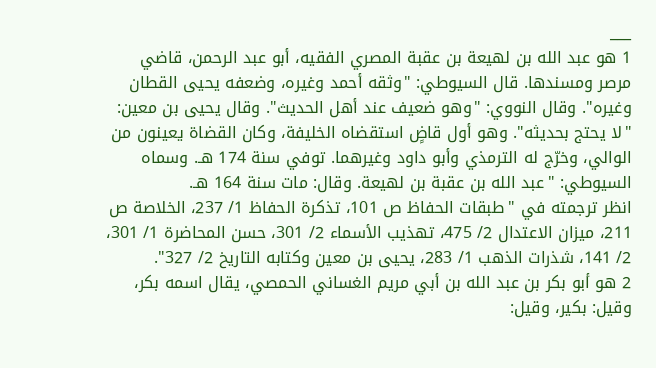___
1 هو عبد الله بن لهيعة بن عقبة المصري الفقيه، أبو عبد الرحمن، قاضي مرصر ومسندها. قال السيوطي: "وثقه أحمد وغيره، وضعفه يحيى القطان وغيره". وقال النووي: "وهو ضعيف عند أهل الحديث". وقال يحيى بن معين: "لا يحتج بحديثه". وهو أول قاضٍ استقضاه الخليفة، وكان القضاة يعينون من الوالي، وخرّج له الترمذي وأبو داود وغيرهما. توفي سنة 174 هـ. وسماه السيوطي: "عبد الله بن عقبة بن لهيعة. وقال: مات سنة 164 هـ.
انظر ترجمته في "طبقات الحفاظ ص 101، تذكرة الحفاظ 1/ 237، الخلاصة ص 211، ميزان الاعتدال 2/ 475، تهذيب الأسماء 2/ 301، حسن المحاضرة 1/ 301، 2/ 141، شذرات الذهب 1/ 283، يحيى بن معين وكتابه التاريخ 2/ 327".
2 هو أبو بكر بن عبد الله بن أبي مريم الغساني الحمصي، يقال اسمه بكر، وقيل: بكير، وقيل: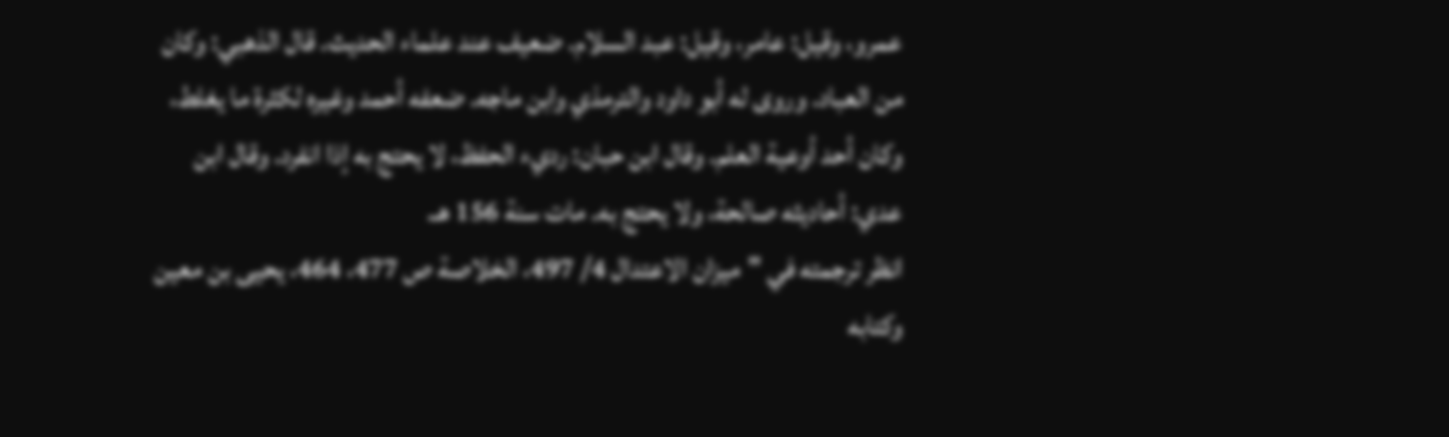عمرو، وقيل: عامر، وقيل: عبد السلام. ضعيف عند علماء الحديث. قال الذهبي: وكان من العباد. وروى له أبو داود والترمذي وابن ماجه. ضعفه أحمد وغيره لكثرة ما يغلط، وكان أحد أوعية العلم. وقال ابن حبان: رديء الحفظ، لا يحتج به إذا انفرد. وقال ابن عدي: أحاديثه صالحة، ولا يحتج به. مات سنة 156 هـ.
انظر ترجمته في "ميزان الاعتدال 4/ 497، الخلاصة ص 477، 464، يحيى بن معين وكتابه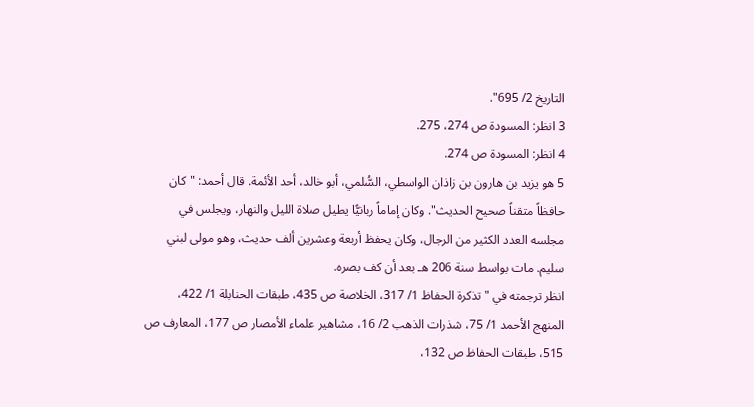التاريخ 2/ 695".
3 انظر: المسودة ص 274، 275.
4 انظر: المسودة ص 274.
5 هو يزيد بن هارون بن زاذان الواسطي، السُّلمي، أبو خالد، أحد الأئمة. قال أحمد: "كان حافظاً متقناً صحيح الحديث". وكان إماماً ربانيًّا يطيل صلاة الليل والنهار، ويجلس في مجلسه العدد الكثير من الرجال، وكان يحفظ أربعة وعشرين ألف حديث، وهو مولى لبني سليم. مات بواسط سنة 206 هـ بعد أن كف بصره.
انظر ترجمته في "تذكرة الحفاظ 1/ 317، الخلاصة ص 435، طبقات الحنابلة 1/ 422، المنهج الأحمد 1/ 75، شذرات الذهب 2/ 16، مشاهير علماء الأمصار ص 177، المعارف ص 515، طبقات الحفاظ ص 132،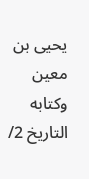يحيى بن معين وكتابه التاريخ 2/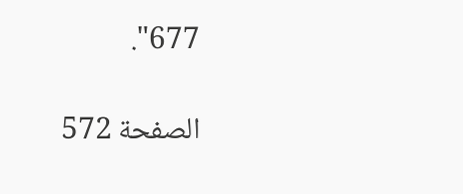677".

الصفحة 572